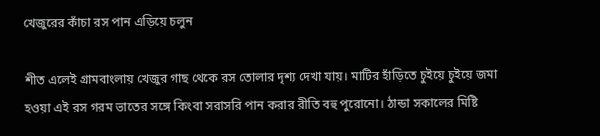খেজুরের কাঁচা রস পান এড়িয়ে চলুন

শীত এলেই গ্রামবাংলায় খেজুর গাছ থেকে রস তোলার দৃশ্য দেখা যায়। মাটির হাঁড়িতে চুইয়ে চুইয়ে জমা হওয়া এই রস গরম ভাতের সঙ্গে কিংবা সরাসরি পান করার রীতি বহু পুরোনো। ঠান্ডা সকালের মিষ্টি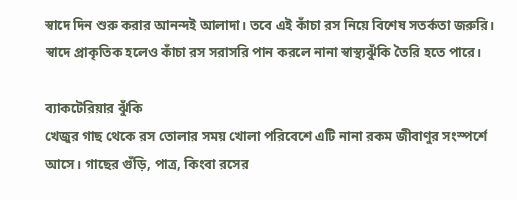স্বাদে দিন শুরু করার আনন্দই আলাদা। তবে এই কাঁচা রস নিয়ে বিশেষ সতর্কতা জরুরি। স্বাদে প্রাকৃতিক হলেও কাঁচা রস সরাসরি পান করলে নানা স্বাস্থ্যঝুঁকি তৈরি হতে পারে।

ব্যাকটেরিয়ার ঝুঁকি
খেজুর গাছ থেকে রস তোলার সময় খোলা পরিবেশে এটি নানা রকম জীবাণুর সংস্পর্শে আসে। গাছের গুঁড়ি, পাত্র, কিংবা রসের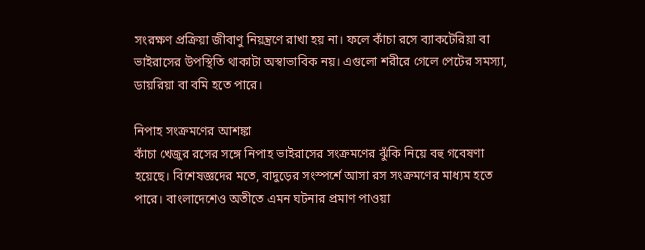সংরক্ষণ প্রক্রিয়া জীবাণু নিয়ন্ত্রণে রাখা হয় না। ফলে কাঁচা রসে ব্যাকটেরিয়া বা ভাইরাসের উপস্থিতি থাকাটা অস্বাভাবিক নয়। এগুলো শরীরে গেলে পেটের সমস্যা, ডায়রিয়া বা বমি হতে পারে।

নিপাহ সংক্রমণের আশঙ্কা
কাঁচা খেজুর রসের সঙ্গে নিপাহ ভাইরাসের সংক্রমণের ঝুঁকি নিয়ে বহু গবেষণা হয়েছে। বিশেষজ্ঞদের মতে, বাদুড়ের সংস্পর্শে আসা রস সংক্রমণের মাধ্যম হতে পারে। বাংলাদেশেও অতীতে এমন ঘটনার প্রমাণ পাওয়া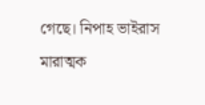গেছে। নিপাহ ভাইরাস মারাত্মক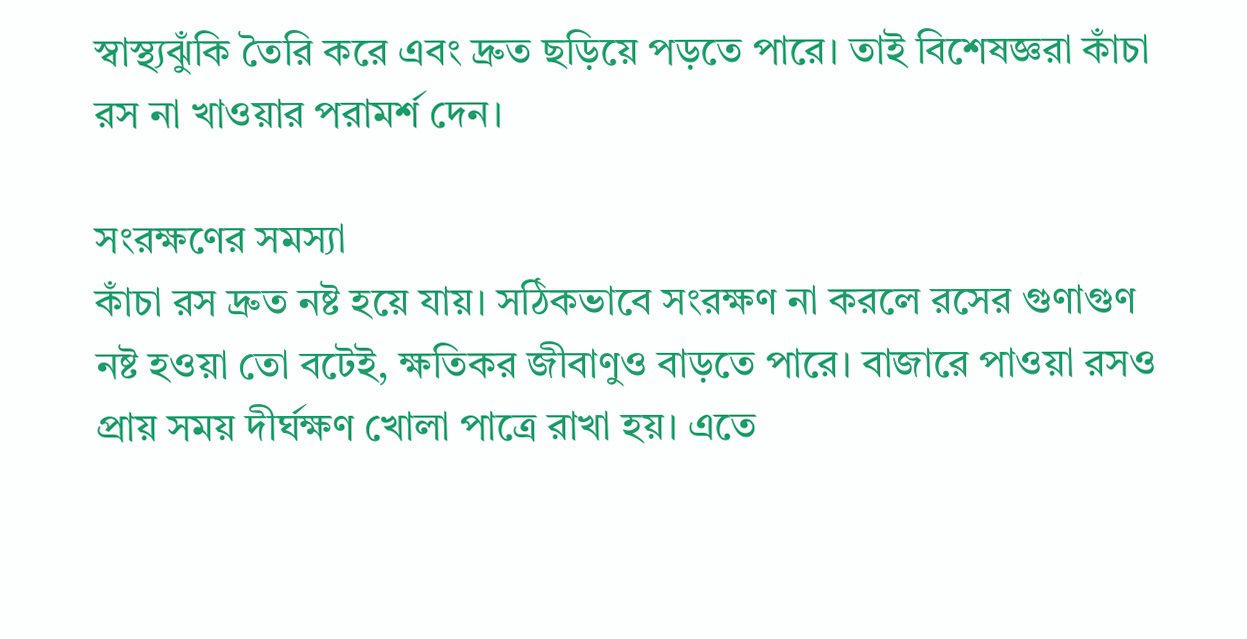স্বাস্থ্যঝুঁকি তৈরি করে এবং দ্রুত ছড়িয়ে পড়তে পারে। তাই বিশেষজ্ঞরা কাঁচা রস না খাওয়ার পরামর্শ দেন।

সংরক্ষণের সমস্যা
কাঁচা রস দ্রুত নষ্ট হয়ে যায়। সঠিকভাবে সংরক্ষণ না করলে রসের গুণাগুণ নষ্ট হওয়া তো বটেই, ক্ষতিকর জীবাণুও বাড়তে পারে। বাজারে পাওয়া রসও প্রায় সময় দীর্ঘক্ষণ খোলা পাত্রে রাখা হয়। এতে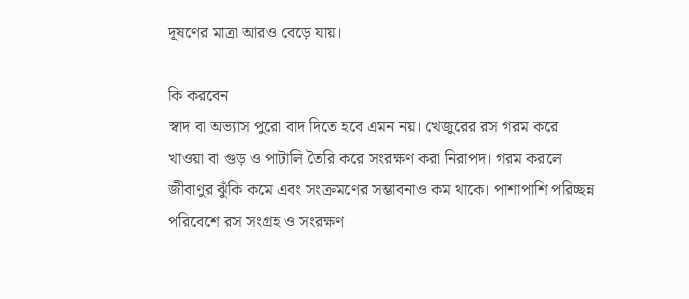দূষণের মাত্রা আরও বেড়ে যায়।

কি করবেন
স্বাদ বা অভ্যাস পুরো বাদ দিতে হবে এমন নয়। খেজুরের রস গরম করে খাওয়া বা গুড় ও পাটালি তৈরি করে সংরক্ষণ করা নিরাপদ। গরম করলে জীবাণুর ঝুঁকি কমে এবং সংক্রমণের সম্ভাবনাও কম থাকে। পাশাপাশি পরিচ্ছন্ন পরিবেশে রস সংগ্রহ ও সংরক্ষণ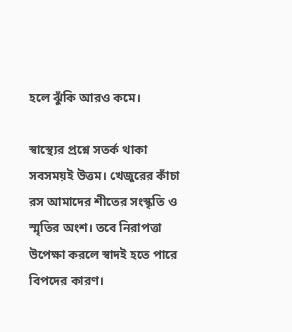হলে ঝুঁকি আরও কমে।

স্বাস্থ্যের প্রশ্নে সতর্ক থাকা সবসময়ই উত্তম। খেজুরের কাঁচা রস আমাদের শীতের সংস্কৃতি ও স্মৃতির অংশ। তবে নিরাপত্তা উপেক্ষা করলে স্বাদই হতে পারে বিপদের কারণ।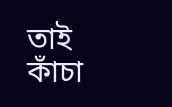তাই কাঁচা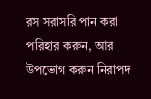রস সরাসরি পান করা পরিহার করুন, আর উপভোগ করুন নিরাপদ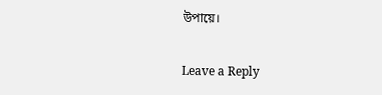উপায়ে।

Leave a Reply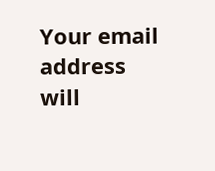Your email address will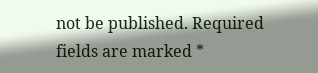not be published. Required fields are marked *